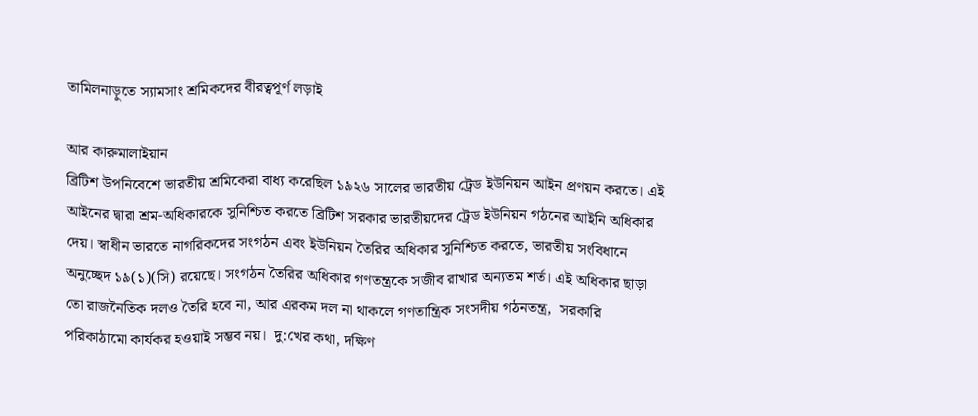তামিলনাড়ুতে স্যামসাং শ্রমিকদের বীরত্বপূর্ণ লড়াই

আর কারুমালাইয়ান
ব্রিটিশ উপনিবেশে ভারতীয় শ্রমিকেরা বাধ্য করেছিল ১৯২৬ সালের ভারতীয় ট্রেড ইউনিয়ন আইন প্রণয়ন করতে। এই আইনের দ্বারা শ্রম-অধিকারকে সুনিশ্চিত করতে ব্রিটিশ সরকার ভারতীয়দের ট্রেড ইউনিয়ন গঠনের আইনি অধিকার দেয়। স্বাধীন ভারতে নাগরিকদের সংগঠন এবং ইউনিয়ন তৈরির অধিকার সুনিশ্চিত করতে, ভারতীয় সংবিধানে অনুচ্ছেদ ১৯(১)(সি) রয়েছে। সংগঠন তৈরির অধিকার গণতন্ত্রকে সজীব রাখার অন্যতম শর্ত। এই অধিকার ছাড়া তো রাজনৈতিক দলও তৈরি হবে না, আর এরকম দল না থাকলে গণতান্ত্রিক সংসদীয় গঠনতন্ত্র,  সরকারি পরিকাঠামো কার্যকর হওয়াই সম্ভব নয়।  দু:খের কথা, দক্ষিণ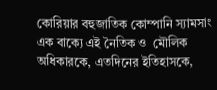কোরিয়ার বহুজাতিক কোম্পানি স্যামসাং এক বাক্যে এই নৈতিক ও  মৌলিক অধিকারকে, এতদিনের ইতিহাসকে,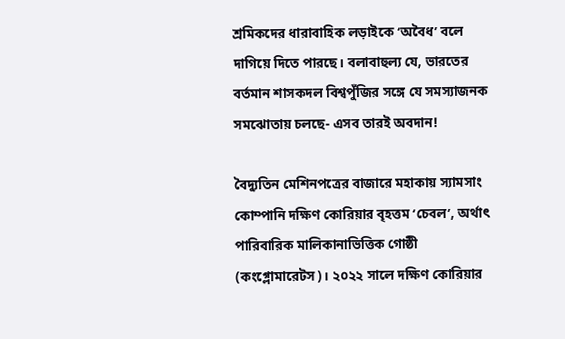শ্রমিকদের ধারাবাহিক লড়াইকে ‘অবৈধ’ বলে দাগিয়ে দিতে পারছে। বলাবাহুল্য যে, ভারতের বর্তমান শাসকদল বিশ্বপুঁজির সঙ্গে যে সমস্যাজনক সমঝোতায় চলছে- এসব তারই অবদান!

বৈদ্যুতিন মেশিনপত্রের বাজারে মহাকায় স্যামসাং কোম্পানি দক্ষিণ কোরিয়ার বৃহত্তম ‘চেবল’, অর্থাৎ পারিবারিক মালিকানাভিত্তিক গোষ্ঠী (কংগ্লোমারেটস)। ২০২২ সালে দক্ষিণ কোরিয়ার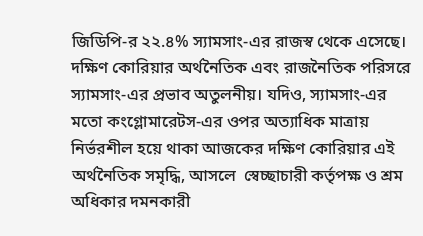জিডিপি-র ২২.৪% স্যামসাং-এর রাজস্ব থেকে এসেছে। দক্ষিণ কোরিয়ার অর্থনৈতিক এবং রাজনৈতিক পরিসরে স্যামসাং-এর প্রভাব অতুলনীয়। যদিও, স্যামসাং-এর মতো কংগ্লোমারেটস-এর ওপর অত্যাধিক মাত্রায় নির্ভরশীল হয়ে থাকা আজকের দক্ষিণ কোরিয়ার এই অর্থনৈতিক সমৃদ্ধি, আসলে  স্বেচ্ছাচারী কর্তৃপক্ষ ও শ্রম অধিকার দমনকারী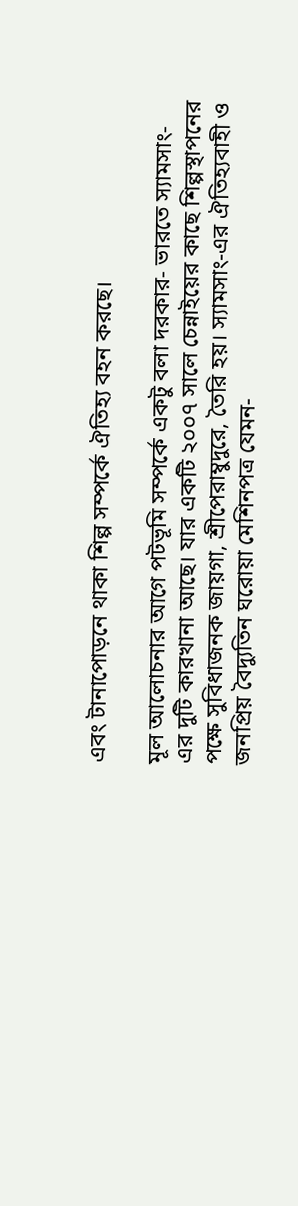এবং টানাপোড়নে থাকা শিল্প সম্পর্কে ঐতিহ্য বহন করছে।

মূল আলোচনার আগে পটভূমি সম্পর্কে একটু বলা দরকার- ভারতে স্যামসাং-এর দুটি কারখানা আছে। যার একটি ২০০৭ সালে চেন্নাইয়ের কাছে শিল্পস্থাপনের পক্ষে সুবিধাজনক জায়গা, শ্রীপেরাম্বুদুরে, তৈরি হয়। স্যামসাং-এর ঐতিহ্যবাহী ও জনপ্রিয় বৈদ্যুতিন ঘরোয়া মেশিনপত্র যেমন-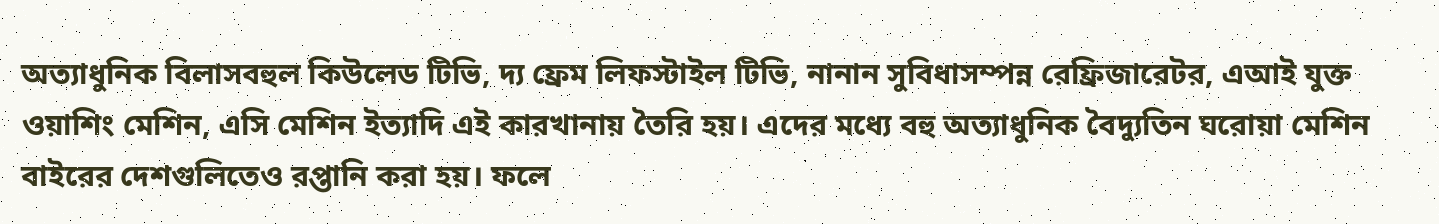অত্যাধুনিক বিলাসবহুল কিউলেড টিভি, দ্য ফ্রেম লিফস্টাইল টিভি, নানান সুবিধাসম্পন্ন রেফ্রিজারেটর, এআই যুক্ত ওয়াশিং মেশিন, এসি মেশিন ইত্যাদি এই কারখানায় তৈরি হয়। এদের মধ্যে বহু অত্যাধুনিক বৈদ্যুতিন ঘরোয়া মেশিন বাইরের দেশগুলিতেও রপ্তানি করা হয়। ফলে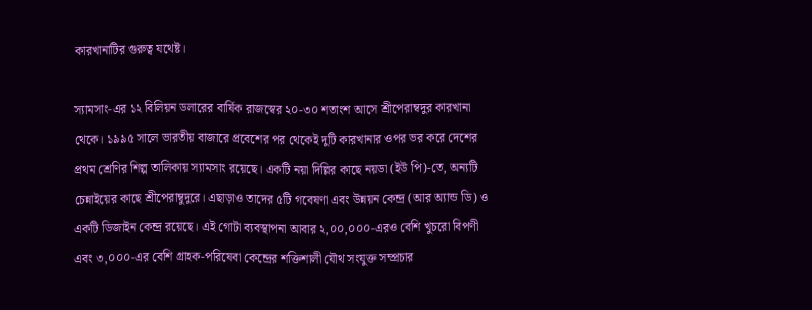কারখানাটির গুরুত্ব যথেষ্ট।

স্যামসাং-এর ১২ বিলিয়ন ডলারের বার্ষিক রাজস্বের ২০-৩০ শতাংশ আসে শ্রীপেরাম্বদুর কারখানা থেকে। ১৯৯৫ সালে ভারতীয় বাজারে প্রবেশের পর থেকেই দুটি কারখানার ওপর ভর করে দেশের প্রথম শ্রেণির শিল্প তালিকায় স্যামসাং রয়েছে। একটি নয়া দিল্লির কাছে নয়ডা (ইউ পি)-তে, অন্যটি চেন্নাইয়ের কাছে শ্রীপেরাম্বুদুরে। এছাড়াও তাদের ৫টি গবেষণা এবং উন্নয়ন কেন্দ্র (আর অ্যান্ড ডি) ও একটি ডিজাইন কেন্দ্র রয়েছে। এই গোটা ব্যবস্থাপনা আবার ২,০০,০০০-এরও বেশি খুচরো বিপণী এবং ৩,০০০-এর বেশি গ্রাহক-পরিষেবা কেন্দ্রের শক্তিশালী যৌথ সংযুক্ত সম্প্রচার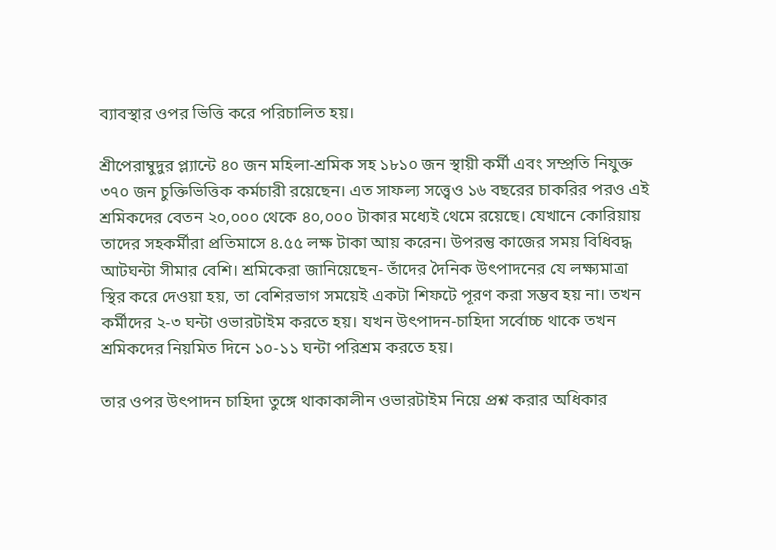ব্যাবস্থার ওপর ভিত্তি করে পরিচালিত হয়।

শ্রীপেরাম্বুদুর প্ল্যান্টে ৪০ জন মহিলা-শ্রমিক সহ ১৮১০ জন স্থায়ী কর্মী এবং সম্প্রতি নিযুক্ত ৩৭০ জন চুক্তিভিত্তিক কর্মচারী রয়েছেন। এত সাফল্য সত্ত্বেও ১৬ বছরের চাকরির পরও এই শ্রমিকদের বেতন ২০,০০০ থেকে ৪০,০০০ টাকার মধ্যেই থেমে রয়েছে। যেখানে কোরিয়ায় তাদের সহকর্মীরা প্রতিমাসে ৪.৫৫ লক্ষ টাকা আয় করেন। উপরন্তু কাজের সময় বিধিবদ্ধ আটঘন্টা সীমার বেশি। শ্রমিকেরা জানিয়েছেন- তাঁদের দৈনিক উৎপাদনের যে লক্ষ্যমাত্রা স্থির করে দেওয়া হয়, তা বেশিরভাগ সময়েই একটা শিফটে পূরণ করা সম্ভব হয় না। তখন কর্মীদের ২-৩ ঘন্টা ওভারটাইম করতে হয়। যখন উৎপাদন-চাহিদা সর্বোচ্চ থাকে তখন শ্রমিকদের নিয়মিত দিনে ১০-১১ ঘন্টা পরিশ্রম করতে হয়।

তার ওপর উৎপাদন চাহিদা তুঙ্গে থাকাকালীন ওভারটাইম নিয়ে প্রশ্ন করার অধিকার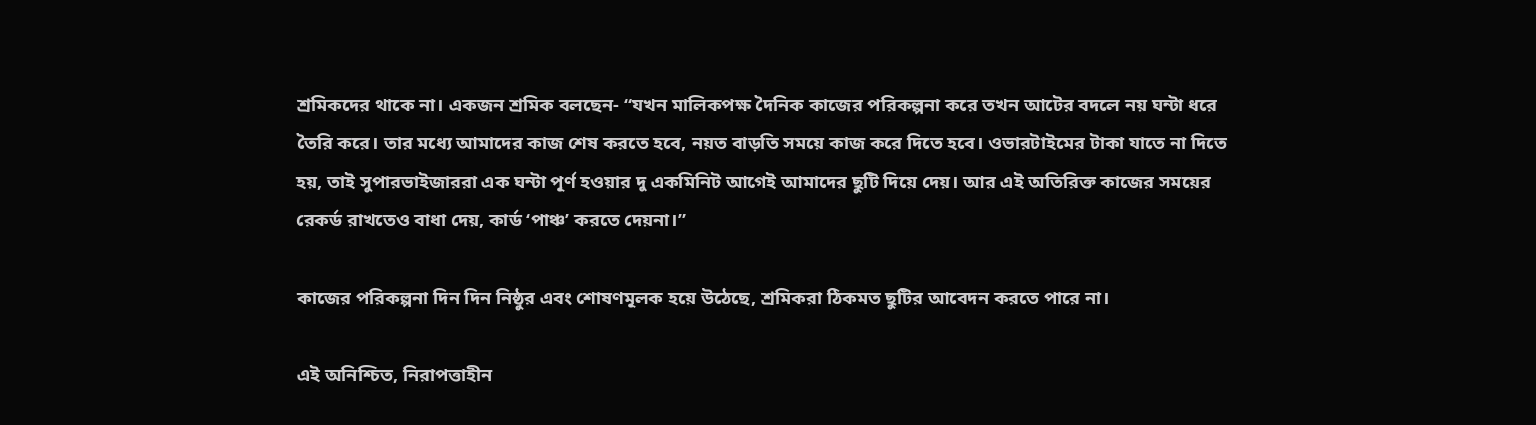শ্রমিকদের থাকে না। একজন শ্রমিক বলছেন- “যখন মালিকপক্ষ দৈনিক কাজের পরিকল্পনা করে তখন আটের বদলে নয় ঘন্টা ধরে তৈরি করে। তার মধ্যে আমাদের কাজ শেষ করতে হবে, নয়ত বাড়তি সময়ে কাজ করে দিতে হবে। ওভারটাইমের টাকা যাতে না দিতে হয়, তাই সুপারভাইজাররা এক ঘন্টা পূর্ণ হওয়ার দু একমিনিট আগেই আমাদের ছুটি দিয়ে দেয়। আর এই অতিরিক্ত কাজের সময়ের রেকর্ড রাখতেও বাধা দেয়, কার্ড ‘পাঞ্চ’ করতে দেয়না।”

কাজের পরিকল্পনা দিন দিন নিষ্ঠুর এবং শোষণমূলক হয়ে উঠেছে, শ্রমিকরা ঠিকমত ছুটির আবেদন করতে পারে না।

এই অনিশ্চিত, নিরাপত্তাহীন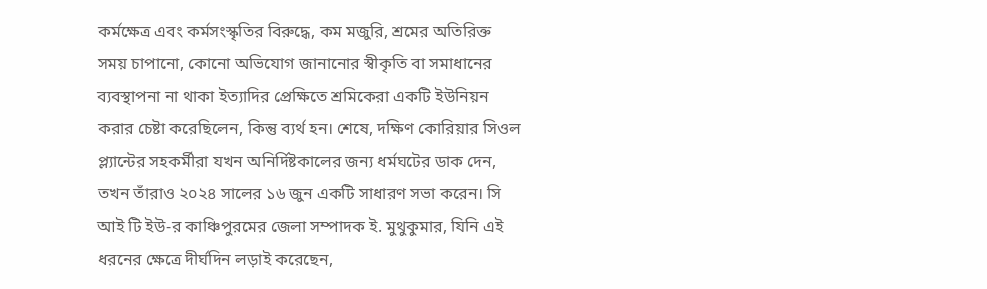কর্মক্ষেত্র এবং কর্মসংস্কৃতির বিরুদ্ধে, কম মজুরি, শ্রমের অতিরিক্ত সময় চাপানো, কোনো অভিযোগ জানানোর স্বীকৃতি বা সমাধানের ব্যবস্থাপনা না থাকা ইত্যাদির প্রেক্ষিতে শ্রমিকেরা একটি ইউনিয়ন করার চেষ্টা করেছিলেন, কিন্তু ব্যর্থ হন। শেষে, দক্ষিণ কোরিয়ার সিওল প্ল্যান্টের সহকর্মীরা যখন অনির্দিষ্টকালের জন্য ধর্মঘটের ডাক দেন, তখন তাঁরাও ২০২৪ সালের ১৬ জুন একটি সাধারণ সভা করেন। সি আই টি ইউ-র কাঞ্চিপুরমের জেলা সম্পাদক ই. মুথুকুমার, যিনি এই ধরনের ক্ষেত্রে দীর্ঘদিন লড়াই করেছেন,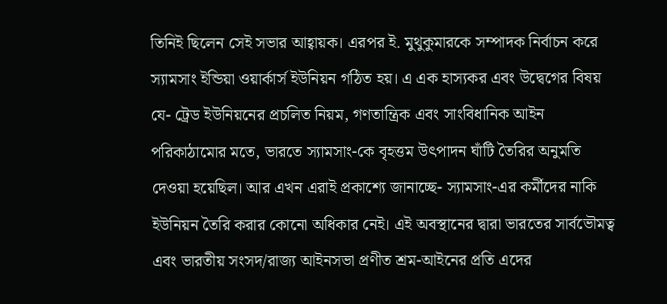তিনিই ছিলেন সেই সভার আহ্বায়ক। এরপর ই. মুথুকুমারকে সম্পাদক নির্বাচন করে স্যামসাং ইন্ডিয়া ওয়ার্কার্স ইউনিয়ন গঠিত হয়। এ এক হাস্যকর এবং উদ্বেগের বিষয় যে- ট্রেড ইউনিয়নের প্রচলিত নিয়ম, গণতান্ত্রিক এবং সাংবিধানিক আইন পরিকাঠামোর মতে, ভারতে স্যামসাং-কে বৃহত্তম উৎপাদন ঘাঁটি তৈরির অনুমতি দেওয়া হয়েছিল। আর এখন এরাই প্রকাশ্যে জানাচ্ছে- স্যামসাং-এর কর্মীদের নাকি ইউনিয়ন তৈরি করার কোনো অধিকার নেই। এই অবস্থানের দ্বারা ভারতের সার্বভৌমত্ব এবং ভারতীয় সংসদ/রাজ্য আইনসভা প্রণীত শ্রম-আইনের প্রতি এদের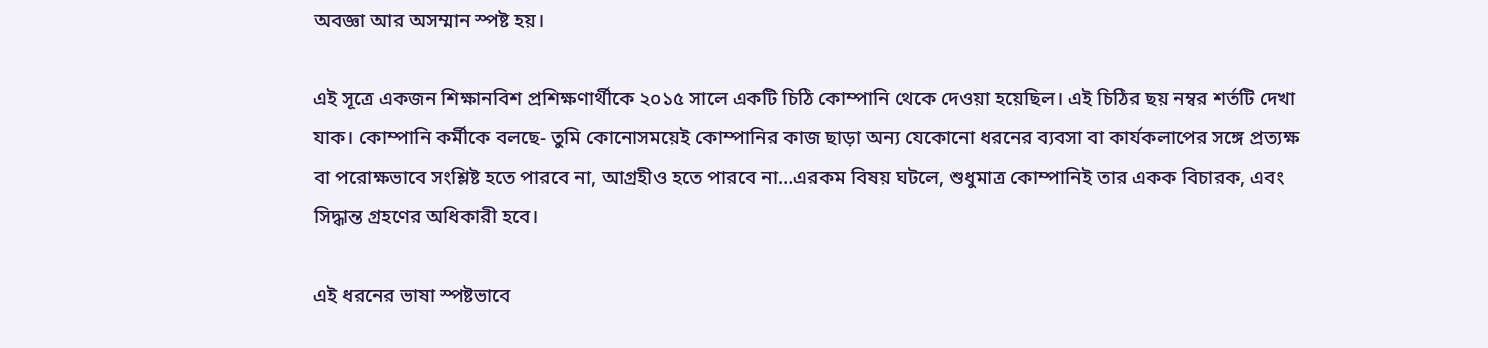অবজ্ঞা আর অসম্মান স্পষ্ট হয়।

এই সূত্রে একজন শিক্ষানবিশ প্রশিক্ষণার্থীকে ২০১৫ সালে একটি চিঠি কোম্পানি থেকে দেওয়া হয়েছিল। এই চিঠির ছয় নম্বর শর্তটি দেখা যাক। কোম্পানি কর্মীকে বলছে- তুমি কোনোসময়েই কোম্পানির কাজ ছাড়া অন্য যেকোনো ধরনের ব্যবসা বা কার্যকলাপের সঙ্গে প্রত্যক্ষ বা পরোক্ষভাবে সংশ্লিষ্ট হতে পারবে না, আগ্রহীও হতে পারবে না…এরকম বিষয় ঘটলে, শুধুমাত্র কোম্পানিই তার একক বিচারক, এবং সিদ্ধান্ত গ্রহণের অধিকারী হবে।

এই ধরনের ভাষা স্পষ্টভাবে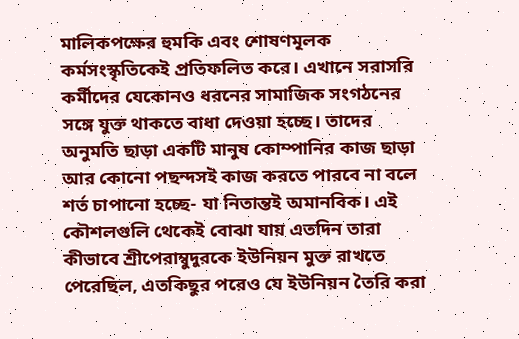মালিকপক্ষের হুমকি এবং শোষণমূলক কর্মসংস্কৃতিকেই প্রতিফলিত করে। এখানে সরাসরি কর্মীদের যেকোনও ধরনের সামাজিক সংগঠনের সঙ্গে যুক্ত থাকতে বাধা দেওয়া হচ্ছে। তাদের অনুমতি ছাড়া একটি মানুষ কোম্পানির কাজ ছাড়া আর কোনো পছন্দসই কাজ করতে পারবে না বলে শর্ত চাপানো হচ্ছে- যা নিতান্তই অমানবিক। এই কৌশলগুলি থেকেই বোঝা যায় এতদিন তারা কীভাবে শ্রীপেরাম্বুদুরকে ইউনিয়ন মুক্ত রাখতে পেরেছিল, এতকিছুর পরেও যে ইউনিয়ন তৈরি করা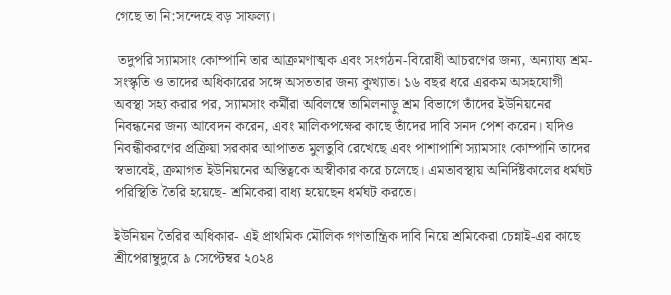গেছে তা নি:সন্দেহে বড় সাফল্য।

 তদুপরি স্যামসাং কোম্পানি তার আক্রমণাত্মক এবং সংগঠন-বিরোধী আচরণের জন্য, অন্যায্য শ্রম-সংস্কৃতি ও তাদের অধিকারের সঙ্গে অসততার জন্য কুখ্যাত। ১৬ বছর ধরে এরকম অসহযোগী অবস্থা সহ্য করার পর, স্যামসাং কর্মীরা অবিলম্বে তামিলনাড়ু শ্রম বিভাগে তাঁদের ইউনিয়নের নিবন্ধনের জন্য আবেদন করেন, এবং মালিকপক্ষের কাছে তাঁদের দাবি সনদ পেশ করেন। যদিও নিবন্ধীকরণের প্রক্রিয়া সরকার আপাতত মুলতুবি রেখেছে এবং পাশাপাশি স্যামসাং কোম্পানি তাদের স্বভাবেই, ক্রমাগত ইউনিয়নের অস্তিত্বকে অস্বীকার করে চলেছে। এমতাবস্থায় অনির্দিষ্টকালের ধর্মঘট পরিস্থিতি তৈরি হয়েছে- শ্রমিকেরা বাধ্য হয়েছেন ধর্মঘট করতে।

ইউনিয়ন তৈরির অধিকার- এই প্রাথমিক মৌলিক গণতান্ত্রিক দাবি নিয়ে শ্রমিকেরা চেন্নাই-এর কাছে শ্রীপেরাম্বুদুরে ৯ সেপ্টেম্বর ২০২৪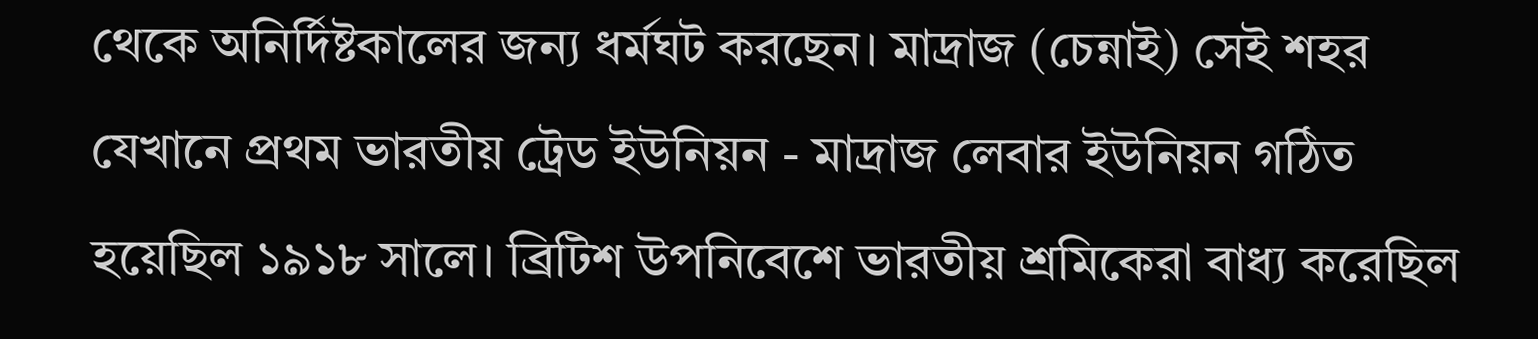থেকে অনির্দিষ্টকালের জন্য ধর্মঘট করছেন। মাদ্রাজ (চেন্নাই) সেই শহর যেখানে প্রথম ভারতীয় ট্রেড ইউনিয়ন - মাদ্রাজ লেবার ইউনিয়ন গঠিত হয়েছিল ১৯১৮ সালে। ব্রিটিশ উপনিবেশে ভারতীয় শ্রমিকেরা বাধ্য করেছিল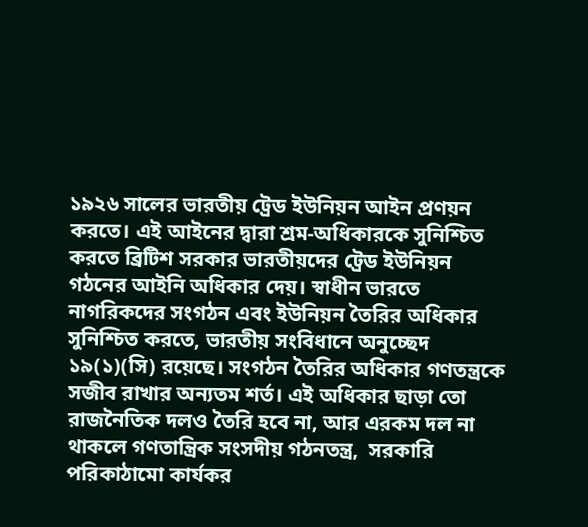১৯২৬ সালের ভারতীয় ট্রেড ইউনিয়ন আইন প্রণয়ন করতে। এই আইনের দ্বারা শ্রম-অধিকারকে সুনিশ্চিত করতে ব্রিটিশ সরকার ভারতীয়দের ট্রেড ইউনিয়ন গঠনের আইনি অধিকার দেয়। স্বাধীন ভারতে নাগরিকদের সংগঠন এবং ইউনিয়ন তৈরির অধিকার সুনিশ্চিত করতে, ভারতীয় সংবিধানে অনুচ্ছেদ ১৯(১)(সি) রয়েছে। সংগঠন তৈরির অধিকার গণতন্ত্রকে সজীব রাখার অন্যতম শর্ত। এই অধিকার ছাড়া তো রাজনৈতিক দলও তৈরি হবে না, আর এরকম দল না থাকলে গণতান্ত্রিক সংসদীয় গঠনতন্ত্র,  সরকারি পরিকাঠামো কার্যকর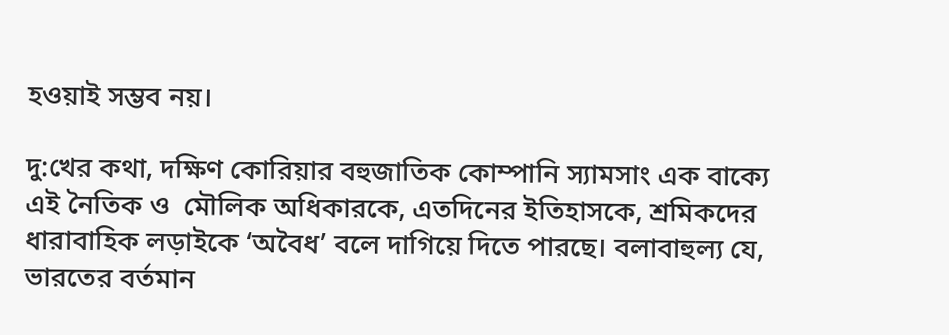হওয়াই সম্ভব নয়।

দু:খের কথা, দক্ষিণ কোরিয়ার বহুজাতিক কোম্পানি স্যামসাং এক বাক্যে এই নৈতিক ও  মৌলিক অধিকারকে, এতদিনের ইতিহাসকে, শ্রমিকদের ধারাবাহিক লড়াইকে ‘অবৈধ’ বলে দাগিয়ে দিতে পারছে। বলাবাহুল্য যে, ভারতের বর্তমান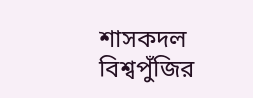শাসকদল বিশ্বপুঁজির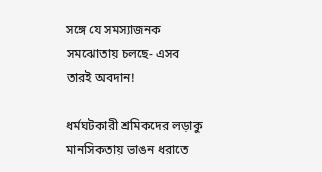সঙ্গে যে সমস্যাজনক সমঝোতায় চলছে- এসব তারই অবদান!

ধর্মঘটকারী শ্রমিকদের লড়াকু মানসিকতায় ভাঙন ধরাতে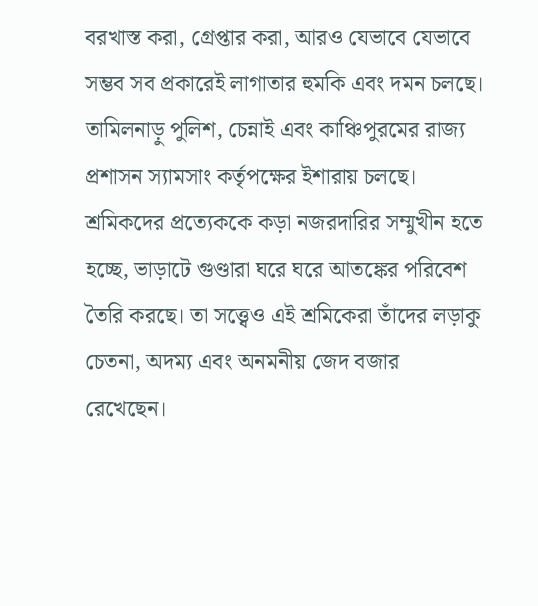বরখাস্ত করা, গ্রেপ্তার করা, আরও যেভাবে যেভাবে সম্ভব সব প্রকারেই লাগাতার হুমকি এবং দমন চলছে। তামিলনাড়ু পুলিশ, চেন্নাই এবং কাঞ্চিপুরমের রাজ্য প্রশাসন স্যামসাং কর্তৃপক্ষের ইশারায় চলছে। শ্রমিকদের প্রত্যেককে কড়া নজরদারির সম্মুখীন হতে হচ্ছে, ভাড়াটে গুণ্ডারা ঘরে ঘরে আতঙ্কের পরিবেশ তৈরি করছে। তা সত্ত্বেও এই শ্রমিকেরা তাঁদের লড়াকু চেতনা, অদম্য এবং অনমনীয় জেদ বজার রেখেছেন।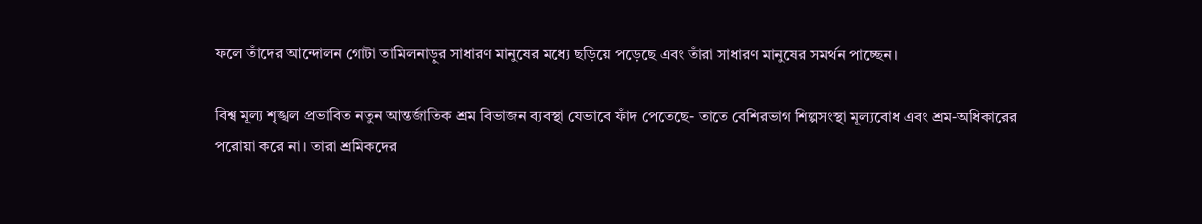ফলে তাঁদের আন্দোলন গোটা তামিলনাড়ুর সাধারণ মানুষের মধ্যে ছড়িয়ে পড়েছে এবং তাঁরা সাধারণ মানুষের সমর্থন পাচ্ছেন।

বিশ্ব মূল্য শৃঙ্খল প্রভাবিত নতুন আন্তর্জাতিক শ্রম বিভাজন ব্যবস্থা যেভাবে ফাঁদ পেতেছে- তাতে বেশিরভাগ শিল্পসংস্থা মূল্যবোধ এবং শ্রম-অধিকারের পরোয়া করে না। তারা শ্রমিকদের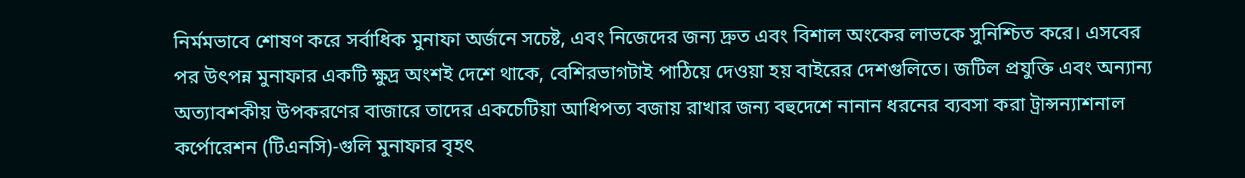নির্মমভাবে শোষণ করে সর্বাধিক মুনাফা অর্জনে সচেষ্ট, এবং নিজেদের জন্য দ্রুত এবং বিশাল অংকের লাভকে সুনিশ্চিত করে। এসবের পর উৎপন্ন মুনাফার একটি ক্ষুদ্র অংশই দেশে থাকে, বেশিরভাগটাই পাঠিয়ে দেওয়া হয় বাইরের দেশগুলিতে। জটিল প্রযুক্তি এবং অন্যান্য অত্যাবশকীয় উপকরণের বাজারে তাদের একচেটিয়া আধিপত্য বজায় রাখার জন্য বহুদেশে নানান ধরনের ব্যবসা করা ট্রান্সন্যাশনাল কর্পোরেশন (টিএনসি)-গুলি মুনাফার বৃহৎ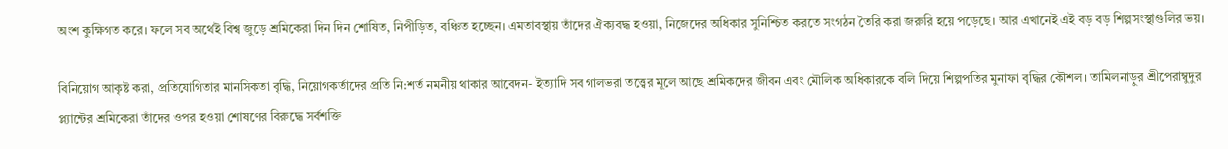অংশ কুক্ষিগত করে। ফলে সব অর্থেই বিশ্ব জুড়ে শ্রমিকেরা দিন দিন শোষিত, নিপীড়িত, বঞ্চিত হচ্ছেন। এমতাবস্থায় তাঁদের ঐক্যবদ্ধ হওয়া, নিজেদের অধিকার সুনিশ্চিত করতে সংগঠন তৈরি করা জরুরি হয়ে পড়েছে। আর এখানেই এই বড় বড় শিল্পসংস্থাগুলির ভয়।

বিনিয়োগ আকৃষ্ট করা, প্রতিযোগিতার মানসিকতা বৃদ্ধি, নিয়োগকর্তাদের প্রতি নি:শর্ত নমনীয় থাকার আবেদন- ইত্যাদি সব গালভরা তত্ত্বের মূলে আছে শ্রমিকদের জীবন এবং মৌলিক অধিকারকে বলি দিয়ে শিল্পপতির মুনাফা বৃদ্ধির কৌশল। তামিলনাড়ুর শ্রীপেরাম্বুদুর প্ল্যান্টের শ্রমিকেরা তাঁদের ওপর হওয়া শোষণের বিরুদ্ধে সর্বশক্তি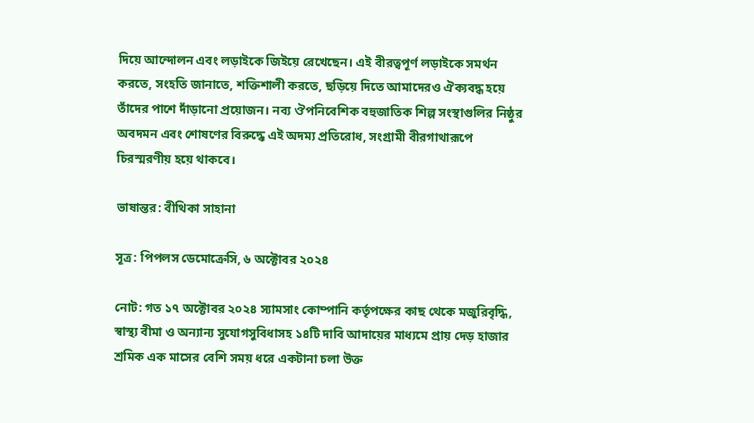দিয়ে আন্দোলন এবং লড়াইকে জিইয়ে রেখেছেন। এই বীরত্বপূর্ণ লড়াইকে সমর্থন করতে, সংহতি জানাতে, শক্তিশালী করতে, ছড়িয়ে দিতে আমাদেরও ঐক্যবদ্ধ হয়ে তাঁদের পাশে দাঁড়ানো প্রয়োজন। নব্য ঔপনিবেশিক বহুজাতিক শিল্প সংস্থাগুলির নিষ্ঠুর অবদমন এবং শোষণের বিরুদ্ধে এই অদম্য প্রতিরোধ, সংগ্রামী বীরগাথারূপে চিরস্মরণীয় হয়ে থাকবে।

ভাষান্তর: বীথিকা সাহানা

সূত্র: পিপলস ডেমোক্রেসি, ৬ অক্টোবর ২০২৪

নোট: গত ১৭ অক্টোবর ২০২৪ স্যামসাং কোম্পানি কর্তৃপক্ষের কাছ থেকে মজুরিবৃদ্ধি, স্বাস্থ্য বীমা ও অন্যান্য সুযোগসুবিধাসহ ১৪টি দাবি আদায়ের মাধ্যমে প্রায় দেড় হাজার শ্রমিক এক মাসের বেশি সময় ধরে একটানা চলা উক্ত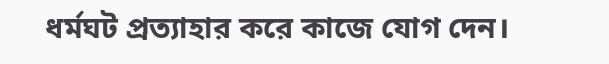ধর্মঘট প্রত্যাহার করে কাজে যোগ দেন।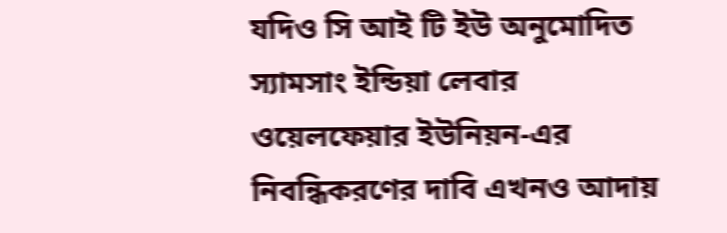যদিও সি আই টি ইউ অনুমোদিত স্যামসাং ইন্ডিয়া লেবার ওয়েলফেয়ার ইউনিয়ন-এর নিবন্ধিকরণের দাবি এখনও আদায়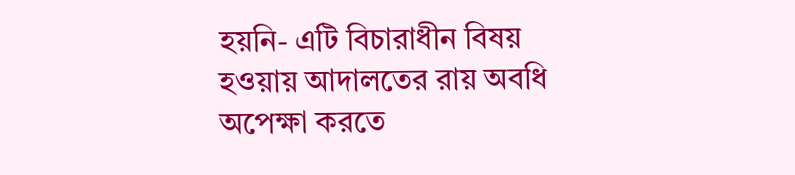হয়নি- এটি বিচারাধীন বিষয় হওয়ায় আদালতের রায় অবধি অপেক্ষা করতে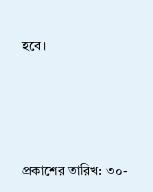হবে।




প্রকাশের তারিখ: ৩০-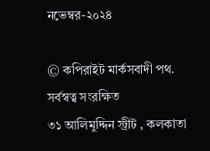নভেম্বর-২০২৪

© কপিরাইট মার্কসবাদী পথ. সর্বস্বত্ব সংরক্ষিত
৩১ আলিমুদ্দিন স্ট্রীট , কলকাতা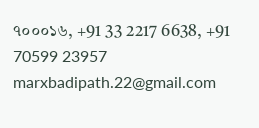৭০০০১৬, +91 33 2217 6638, +91 70599 23957
marxbadipath.22@gmail.com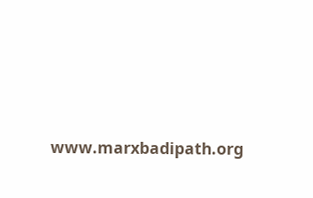www.marxbadipath.org